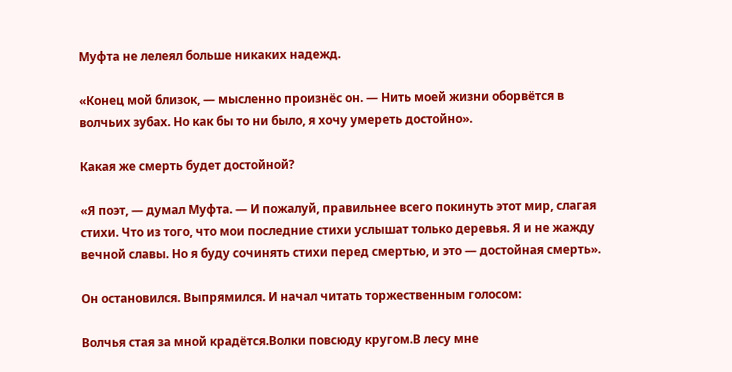Муфта не лелеял больше никаких надежд.

«Конец мой близок, — мысленно произнёс он. — Нить моей жизни оборвётся в волчьих зубах. Но как бы то ни было, я хочу умереть достойно».

Какая же смерть будет достойной?

«Я поэт, — думал Муфта. — И пожалуй, правильнее всего покинуть этот мир, слагая стихи. Что из того, что мои последние стихи услышат только деревья. Я и не жажду вечной славы. Но я буду сочинять стихи перед смертью, и это — достойная смерть».

Он остановился. Выпрямился. И начал читать торжественным голосом:

Волчья стая за мной крадётся.Волки повсюду кругом.В лесу мне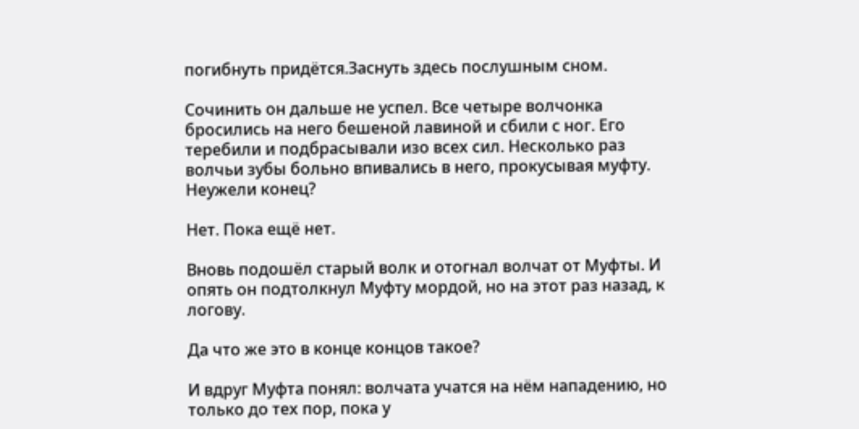погибнуть придётся.Заснуть здесь послушным сном.

Сочинить он дальше не успел. Все четыре волчонка бросились на него бешеной лавиной и сбили с ног. Его теребили и подбрасывали изо всех сил. Несколько раз волчьи зубы больно впивались в него, прокусывая муфту. Неужели конец?

Нет. Пока ещё нет.

Вновь подошёл старый волк и отогнал волчат от Муфты. И опять он подтолкнул Муфту мордой, но на этот раз назад, к логову.

Да что же это в конце концов такое?

И вдруг Муфта понял: волчата учатся на нём нападению, но только до тех пор, пока у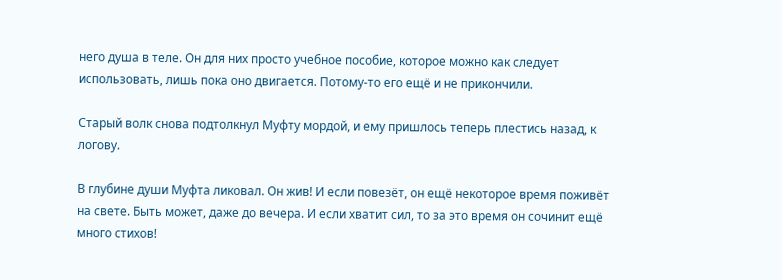него душа в теле. Он для них просто учебное пособие, которое можно как следует использовать, лишь пока оно двигается. Потому-то его ещё и не прикончили.

Старый волк снова подтолкнул Муфту мордой, и ему пришлось теперь плестись назад, к логову.

В глубине души Муфта ликовал. Он жив! И если повезёт, он ещё некоторое время поживёт на свете. Быть может, даже до вечера. И если хватит сил, то за это время он сочинит ещё много стихов!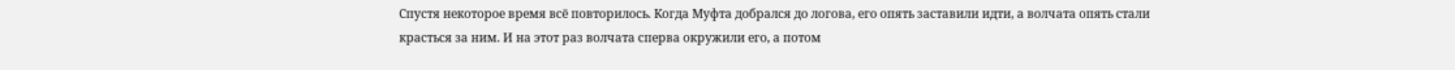Спустя некоторое время всё повторилось. Когда Муфта добрался до логова, его опять заставили идти, а волчата опять стали красться за ним. И на этот раз волчата сперва окружили его, а потом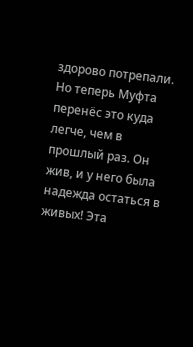здорово потрепали. Но теперь Муфта перенёс это куда легче, чем в прошлый раз. Он жив, и у него была надежда остаться в живых! Эта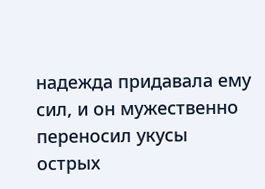надежда придавала ему сил, и он мужественно переносил укусы острых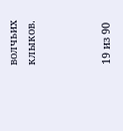волчьих клыков.



19 из 90